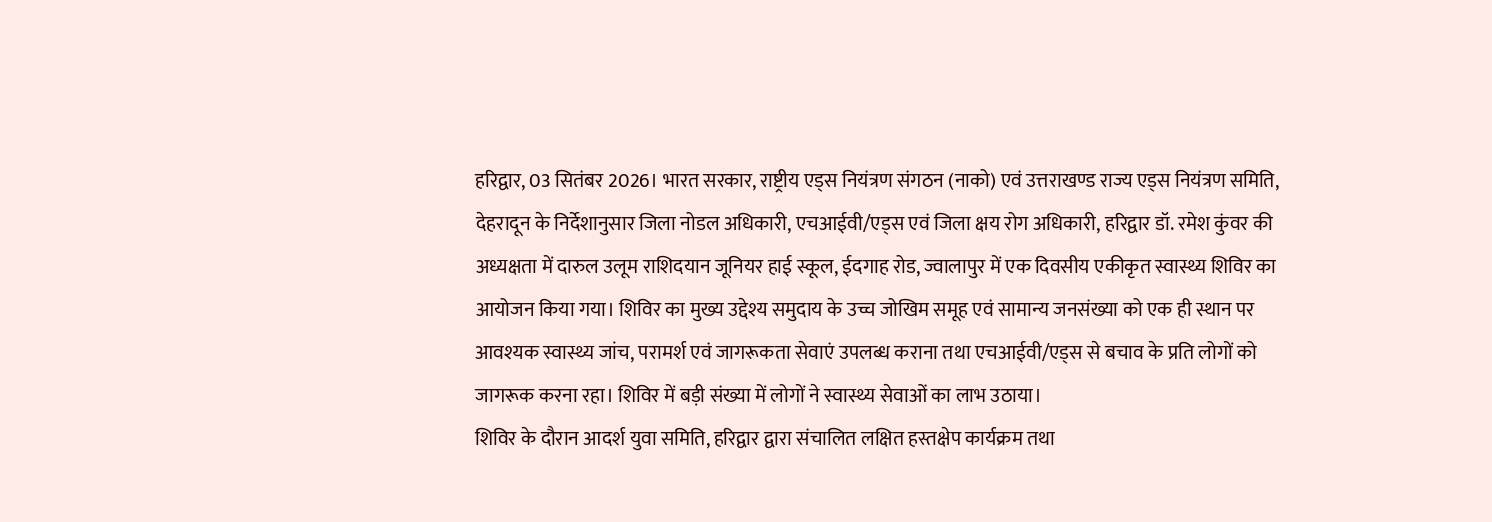हरिद्वार, 03 सितंबर 2026। भारत सरकार, राष्ट्रीय एड्स नियंत्रण संगठन (नाको) एवं उत्तराखण्ड राज्य एड्स नियंत्रण समिति, देहरादून के निर्देशानुसार जिला नोडल अधिकारी, एचआईवी/एड्स एवं जिला क्षय रोग अधिकारी, हरिद्वार डॉ. रमेश कुंवर की अध्यक्षता में दारुल उलूम राशिदयान जूनियर हाई स्कूल, ईदगाह रोड, ज्वालापुर में एक दिवसीय एकीकृत स्वास्थ्य शिविर का आयोजन किया गया। शिविर का मुख्य उद्देश्य समुदाय के उच्च जोखिम समूह एवं सामान्य जनसंख्या को एक ही स्थान पर आवश्यक स्वास्थ्य जांच, परामर्श एवं जागरूकता सेवाएं उपलब्ध कराना तथा एचआईवी/एड्स से बचाव के प्रति लोगों को जागरूक करना रहा। शिविर में बड़ी संख्या में लोगों ने स्वास्थ्य सेवाओं का लाभ उठाया।
शिविर के दौरान आदर्श युवा समिति, हरिद्वार द्वारा संचालित लक्षित हस्तक्षेप कार्यक्रम तथा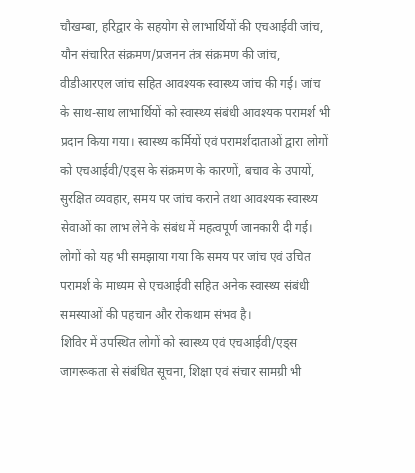चौखम्बा, हरिद्वार के सहयोग से लाभार्थियों की एचआईवी जांच, यौन संचारित संक्रमण/प्रजनन तंत्र संक्रमण की जांच, वीडीआरएल जांच सहित आवश्यक स्वास्थ्य जांच की गई। जांच के साथ-साथ लाभार्थियों को स्वास्थ्य संबंधी आवश्यक परामर्श भी प्रदान किया गया। स्वास्थ्य कर्मियों एवं परामर्शदाताओं द्वारा लोगों को एचआईवी/एड्स के संक्रमण के कारणों, बचाव के उपायों, सुरक्षित व्यवहार, समय पर जांच कराने तथा आवश्यक स्वास्थ्य सेवाओं का लाभ लेने के संबंध में महत्वपूर्ण जानकारी दी गई। लोगों को यह भी समझाया गया कि समय पर जांच एवं उचित परामर्श के माध्यम से एचआईवी सहित अनेक स्वास्थ्य संबंधी समस्याओं की पहचान और रोकथाम संभव है।
शिविर में उपस्थित लोगों को स्वास्थ्य एवं एचआईवी/एड्स जागरूकता से संबंधित सूचना, शिक्षा एवं संचार सामग्री भी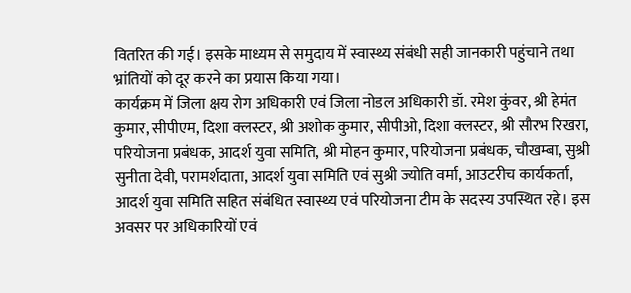वितरित की गई। इसके माध्यम से समुदाय में स्वास्थ्य संबंधी सही जानकारी पहुंचाने तथा भ्रांतियों को दूर करने का प्रयास किया गया।
कार्यक्रम में जिला क्षय रोग अधिकारी एवं जिला नोडल अधिकारी डॉ. रमेश कुंवर, श्री हेमंत कुमार, सीपीएम, दिशा क्लस्टर, श्री अशोक कुमार, सीपीओ, दिशा क्लस्टर, श्री सौरभ रिखरा, परियोजना प्रबंधक, आदर्श युवा समिति, श्री मोहन कुमार, परियोजना प्रबंधक, चौखम्बा, सुश्री सुनीता देवी, परामर्शदाता, आदर्श युवा समिति एवं सुश्री ज्योति वर्मा, आउटरीच कार्यकर्ता, आदर्श युवा समिति सहित संबंधित स्वास्थ्य एवं परियोजना टीम के सदस्य उपस्थित रहे। इस अवसर पर अधिकारियों एवं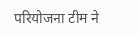परियोजना टीम ने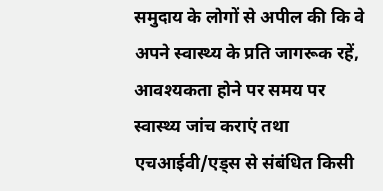समुदाय के लोगों से अपील की कि वे अपने स्वास्थ्य के प्रति जागरूक रहें, आवश्यकता होने पर समय पर स्वास्थ्य जांच कराएं तथा एचआईवी/एड्स से संबंधित किसी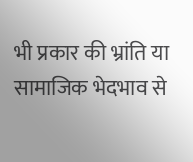भी प्रकार की भ्रांति या सामाजिक भेदभाव से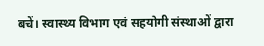बचें। स्वास्थ्य विभाग एवं सहयोगी संस्थाओं द्वारा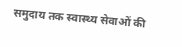समुदाय तक स्वास्थ्य सेवाओं की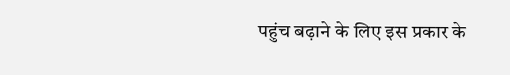पहुंच बढ़ाने के लिए इस प्रकार के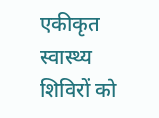एकीकृत स्वास्थ्य शिविरों को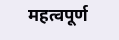महत्वपूर्ण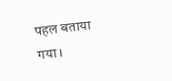पहल बताया गया।